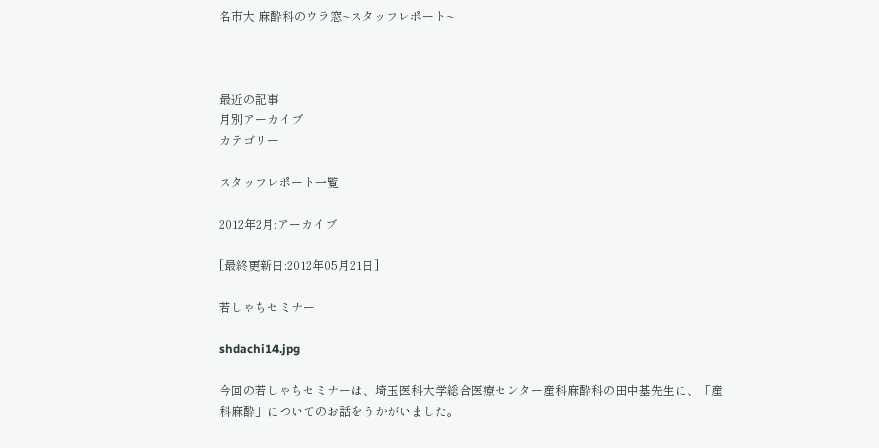名市大 麻酔科のウラ窓~スタッフレポート~



最近の記事
月別アーカイブ
カテゴリー

スタッフレポート一覧

2012年2月:アーカイブ

[最終更新日:2012年05月21日]

若しゃちセミナー

shdachi14.jpg

今回の若しゃちセミナーは、埼玉医科大学総合医療センター産科麻酔科の田中基先生に、「産科麻酔」についてのお話をうかがいました。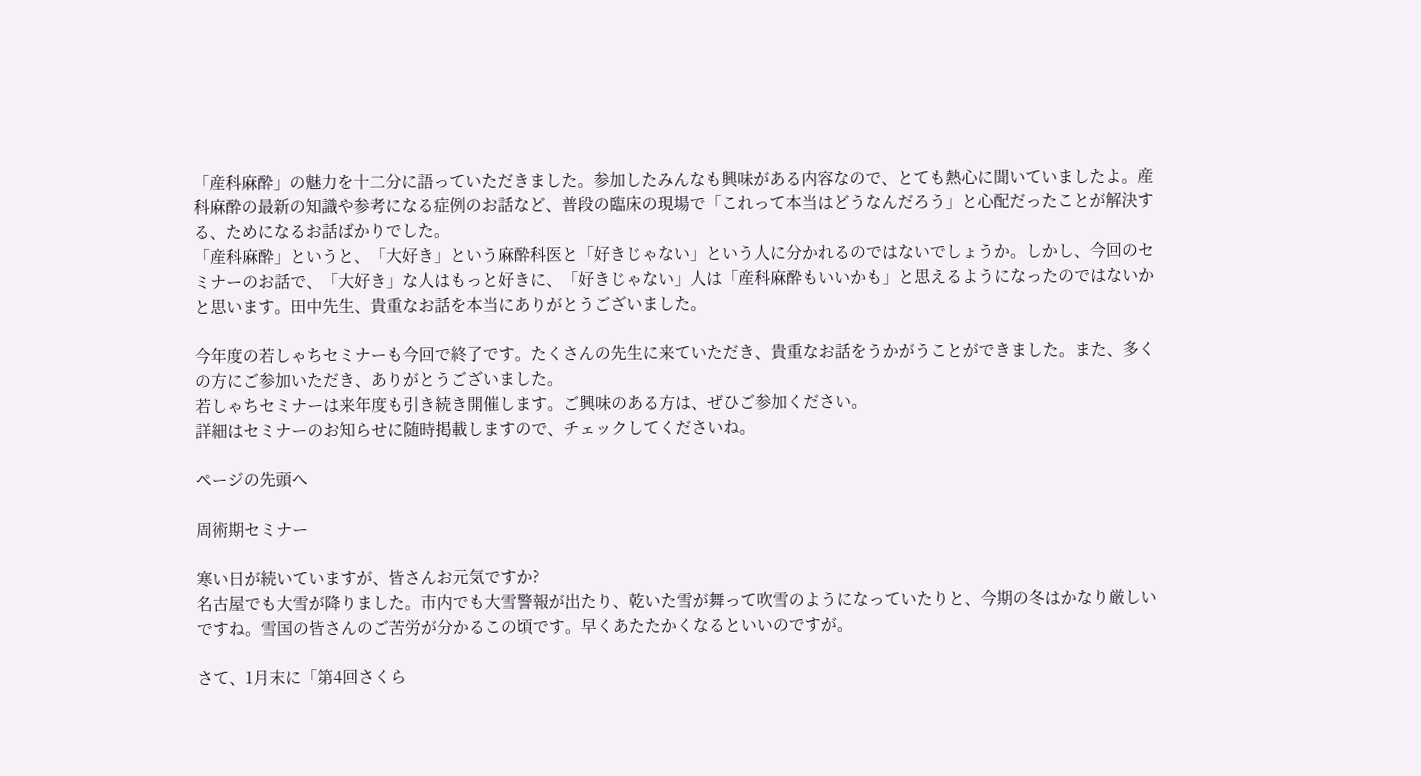「産科麻酔」の魅力を十二分に語っていただきました。参加したみんなも興味がある内容なので、とても熱心に聞いていましたよ。産科麻酔の最新の知識や参考になる症例のお話など、普段の臨床の現場で「これって本当はどうなんだろう」と心配だったことが解決する、ためになるお話ばかりでした。
「産科麻酔」というと、「大好き」という麻酔科医と「好きじゃない」という人に分かれるのではないでしょうか。しかし、今回のセミナーのお話で、「大好き」な人はもっと好きに、「好きじゃない」人は「産科麻酔もいいかも」と思えるようになったのではないかと思います。田中先生、貴重なお話を本当にありがとうございました。

今年度の若しゃちセミナーも今回で終了です。たくさんの先生に来ていただき、貴重なお話をうかがうことができました。また、多くの方にご参加いただき、ありがとうございました。
若しゃちセミナーは来年度も引き続き開催します。ご興味のある方は、ぜひご参加ください。
詳細はセミナーのお知らせに随時掲載しますので、チェックしてくださいね。

ページの先頭へ

周術期セミナー

寒い日が続いていますが、皆さんお元気ですか?
名古屋でも大雪が降りました。市内でも大雪警報が出たり、乾いた雪が舞って吹雪のようになっていたりと、今期の冬はかなり厳しいですね。雪国の皆さんのご苦労が分かるこの頃です。早くあたたかくなるといいのですが。

さて、1月末に「第4回さくら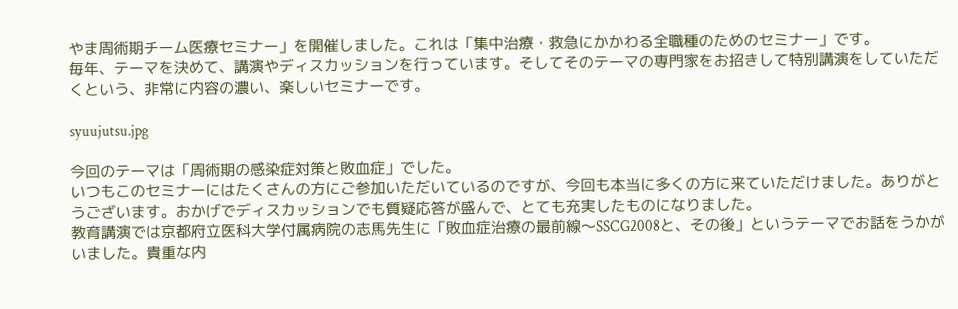やま周術期チーム医療セミナー」を開催しました。これは「集中治療・救急にかかわる全職種のためのセミナー」です。
毎年、テーマを決めて、講演やディスカッションを行っています。そしてそのテーマの専門家をお招きして特別講演をしていただくという、非常に内容の濃い、楽しいセミナーです。

syuujutsu.jpg

今回のテーマは「周術期の感染症対策と敗血症」でした。
いつもこのセミナーにはたくさんの方にご参加いただいているのですが、今回も本当に多くの方に来ていただけました。ありがとうございます。おかげでディスカッションでも質疑応答が盛んで、とても充実したものになりました。
教育講演では京都府立医科大学付属病院の志馬先生に「敗血症治療の最前線〜SSCG2008と、その後」というテーマでお話をうかがいました。貴重な内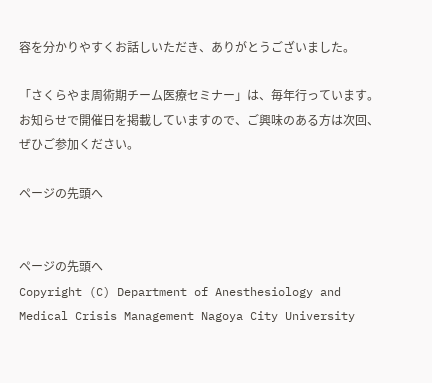容を分かりやすくお話しいただき、ありがとうございました。

「さくらやま周術期チーム医療セミナー」は、毎年行っています。お知らせで開催日を掲載していますので、ご興味のある方は次回、ぜひご参加ください。

ページの先頭へ


ページの先頭へ
Copyright (C) Department of Anesthesiology and Medical Crisis Management Nagoya City University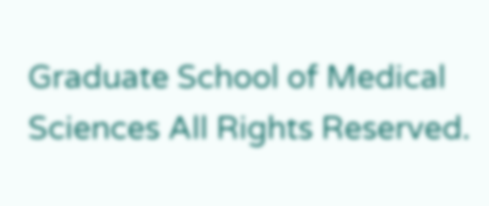Graduate School of Medical Sciences All Rights Reserved.